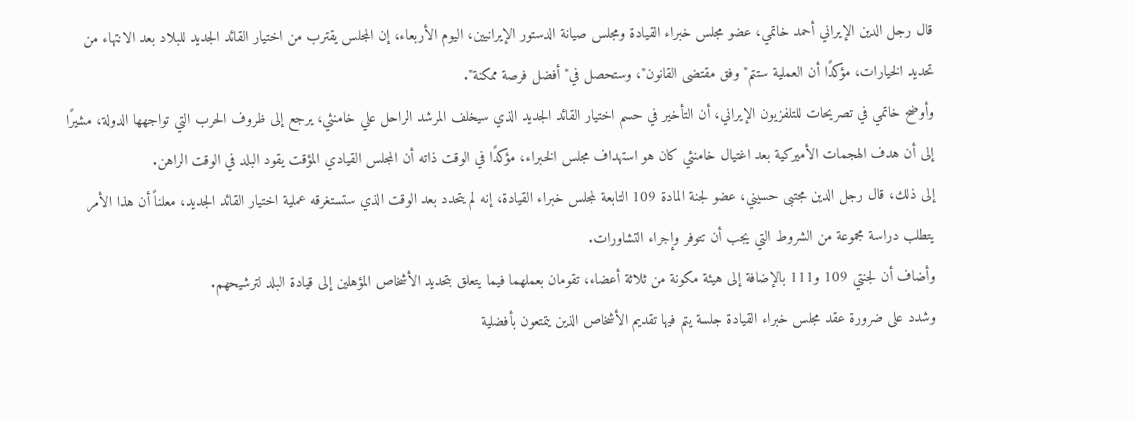قال رجل الدين الإيراني أحمد خاتمي، عضو مجلس خبراء القيادة ومجلس صيانة الدستور الإيرانيين، اليوم الأربعاء، إن المجلس يقترب من اختيار القائد الجديد للبلاد بعد الانتهاء من تحديد الخيارات، مؤكدًا أن العملية ستتم" وفق مقتضى القانون"، وستحصل في" أفضل فرصة ممكنة".
وأوضح خاتمي في تصريحات للتلفزيون الإيراني، أن التأخير في حسم اختيار القائد الجديد الذي سيخلف المرشد الراحل علي خامنئي، يرجع إلى ظروف الحرب التي تواجهها الدولة، مشيرًا إلى أن هدف الهجمات الأميركية بعد اغتيال خامنئي كان هو استهداف مجلس الخبراء، مؤكدًا في الوقت ذاته أن المجلس القيادي المؤقت يقود البلد في الوقت الراهن.
إلى ذلك، قال رجل الدين مجتبى حسيني، عضو لجنة المادة 109 التابعة لمجلس خبراء القيادة، إنه لم يتحدد بعد الوقت الذي ستستغرقه عملية اختيار القائد الجديد، معلناً أن هذا الأمر يتطلب دراسة مجموعة من الشروط التي يجب أن تتوفر وإجراء التشاورات.
وأضاف أن لجنتي 109 و111 بالإضافة إلى هيئة مكونة من ثلاثة أعضاء، تقومان بعملهما فيما يتعلق بتحديد الأشخاص المؤهلين إلى قيادة البلد لترشيحهم.
وشدد على ضرورة عقد مجلس خبراء القيادة جلسة يتم فيها تقديم الأشخاص الذين يتمتعون بأفضلية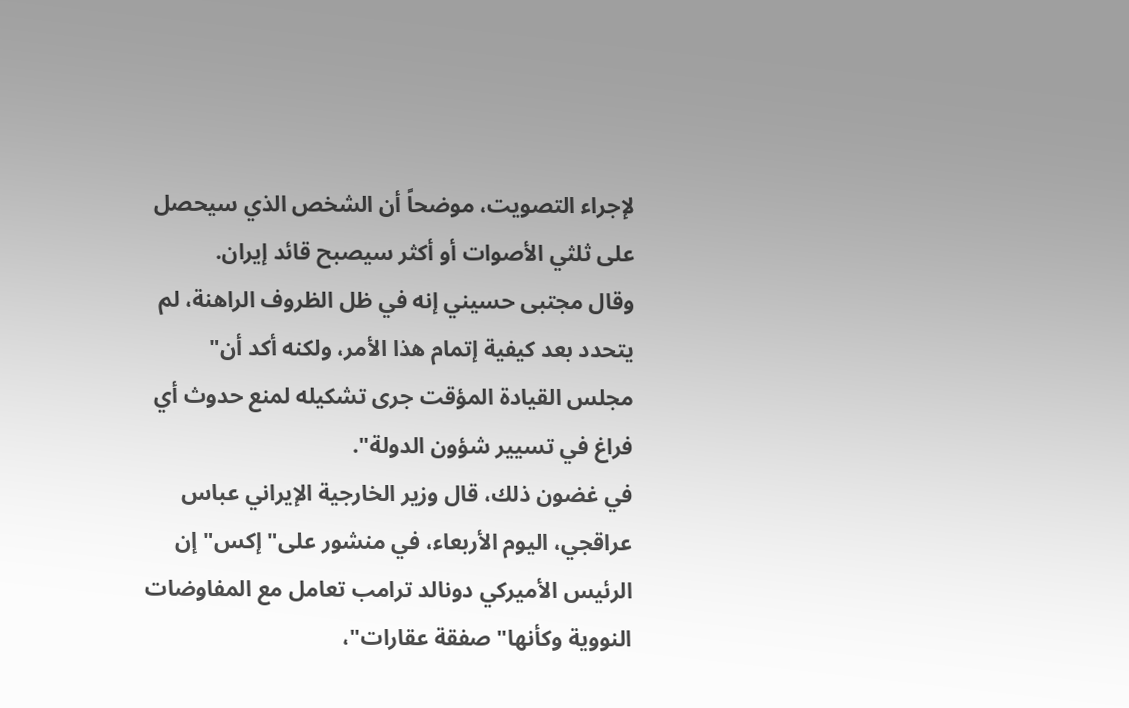لإجراء التصويت، موضحاً أن الشخص الذي سيحصل على ثلثي الأصوات أو أكثر سيصبح قائد إيران.
وقال مجتبى حسيني إنه في ظل الظروف الراهنة، لم يتحدد بعد كيفية إتمام هذا الأمر، ولكنه أكد أن" مجلس القيادة المؤقت جرى تشكيله لمنع حدوث أي فراغ في تسيير شؤون الدولة".
في غضون ذلك، قال وزير الخارجية الإيراني عباس عراقجي، اليوم الأربعاء، في منشور على" إكس" إن الرئيس الأميركي دونالد ترامب تعامل مع المفاوضات النووية وكأنها" صفقة عقارات"،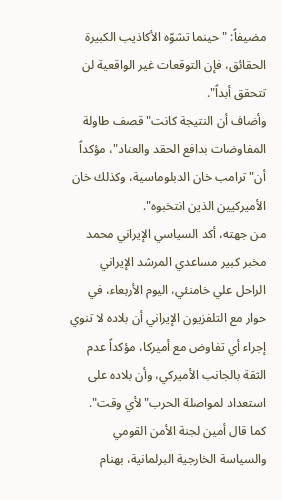مضيفاً: " حينما تشوّه الأكاذيب الكبيرة الحقائق، فإن التوقعات غير الواقعية لن تتحقق أبداً".
وأضاف أن النتيجة كانت" قصف طاولة المفاوضات بدافع الحقد والعناد"، مؤكداً أن" ترامب خان الدبلوماسية، وكذلك خان الأميركيين الذين انتخبوه".
من جهته، أكد السياسي الإيراني محمد مخبر كبير مساعدي المرشد الإيراني الراحل علي خامنئي، اليوم الأربعاء، في حوار مع التلفزيون الإيراني أن بلاده لا تنوي إجراء أي تفاوض مع أميركا، مؤكداً عدم الثقة بالجانب الأميركي، وأن بلاده على استعداد لمواصلة الحرب" لأي وقت".
كما قال أمين لجنة الأمن القومي والسياسة الخارجية البرلمانية، بهنام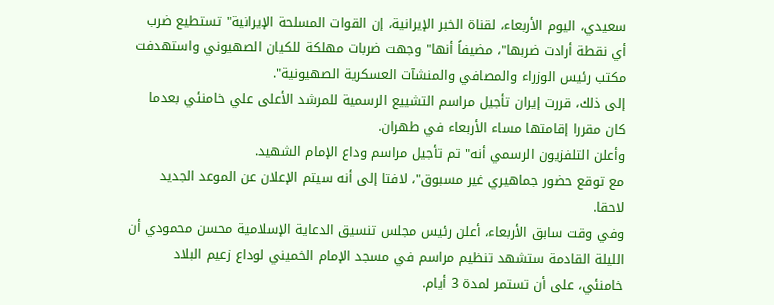سعيدي، اليوم الأربعاء، لقناة الخبر الإيرانية، إن القوات المسلحة الإيرانية" تستطيع ضرب أي نقطة أرادت ضربها"، مضيفاً أنها" وجهت ضربات مهلكة للكيان الصهيوني واستهدفت مكتب رئيس الوزراء والمصافي والمنشآت العسكرية الصهيونية".
إلى ذلك، قررت إيران تأجيل مراسم التشييع الرسمية للمرشد الأعلى علي خامنئي بعدما كان مقررا إقامتها مساء الأربعاء في طهران.
وأعلن التلفزيون الرسمي أنه" تم تأجيل مراسم وداع الإمام الشهيد.
مع توقع حضور جماهيري غير مسبوق"، لافتا إلى أنه سيتم الإعلان عن الموعد الجديد لاحقا.
وفي وقت سابق الأربعاء، أعلن رئيس مجلس تنسيق الدعاية الإسلامية محسن محمودي أن الليلة القادمة ستشهد تنظيم مراسم في مسجد الإمام الخميني لوداع زعيم البلاد خامنئي، على أن تستمر لمدة 3 أيام.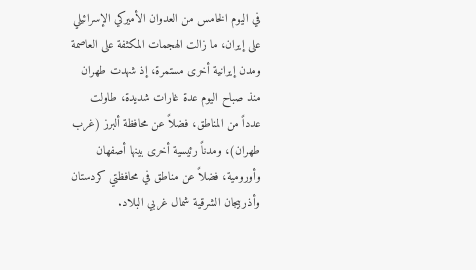في اليوم الخامس من العدوان الأميركي الإسرائيلي على إيران، ما زالت الهجمات المكثفة على العاصمة ومدن إيرانية أخرى مستمرة، إذ شهدت طهران منذ صباح اليوم عدة غارات شديدة، طاولت عدداً من المناطق، فضلاً عن محافظة ألبرز (غرب طهران)، ومدناً رئيسية أخرى بينها أصفهان وأورومية، فضلاً عن مناطق في محافظتي كردستان وأذربيجان الشرقية شمال غربي البلاد.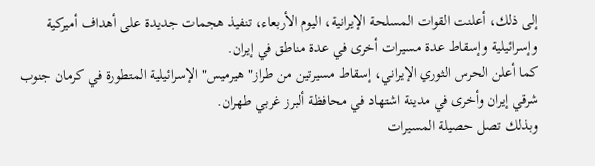إلى ذلك، أعلنت القوات المسلحة الإيرانية، اليوم الأربعاء، تنفيذ هجمات جديدة على أهداف أميركية وإسرائيلية وإسقاط عدة مسيرات أخرى في عدة مناطق في إيران.
كما أعلن الحرس الثوري الإيراني، إسقاط مسيرتين من طراز" هيرميس" الإسرائيلية المتطورة في كرمان جنوب شرقي إيران وأخرى في مدينة اشتهاد في محافظة ألبرز غربي طهران.
وبذلك تصل حصيلة المسيرات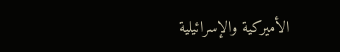الأميركية والإسرائيلية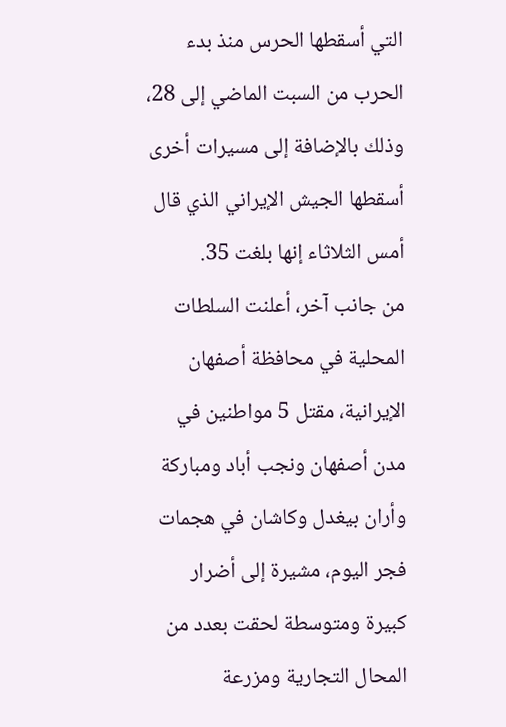التي أسقطها الحرس منذ بدء الحرب من السبت الماضي إلى 28، وذلك بالإضافة إلى مسيرات أخرى أسقطها الجيش الإيراني الذي قال أمس الثلاثاء إنها بلغت 35.
من جانب آخر، أعلنت السلطات المحلية في محافظة أصفهان الإيرانية، مقتل 5 مواطنين في مدن أصفهان ونجب أباد ومباركة وأران بيغدل وكاشان في هجمات فجر اليوم، مشيرة إلى أضرار كبيرة ومتوسطة لحقت بعدد من المحال التجارية ومزرعة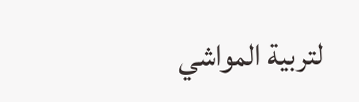لتربية المواشي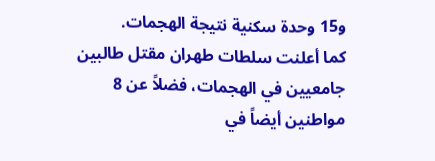و15 وحدة سكنية نتيجة الهجمات.
كما أعلنت سلطات طهران مقتل طالبين جامعيين في الهجمات، فضلاً عن 8 مواطنين أيضاً في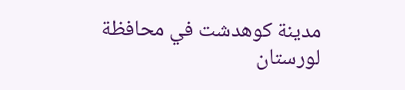مدينة كوهدشت في محافظة لورستان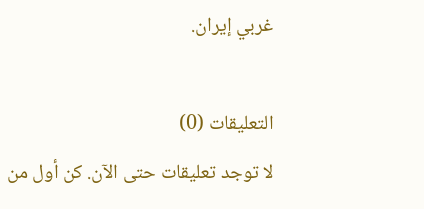غربي إيران.

التعليقات (0)
لا توجد تعليقات حتى الآن. كن أول من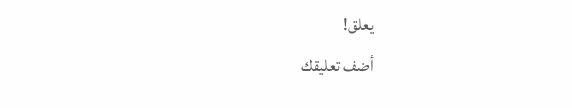يعلق!
أضف تعليقك